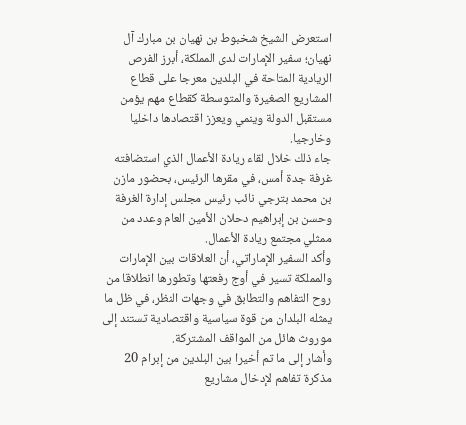استعرض الشيخ شخبوط بن نهيان بن مبارك آل نهيان؛ سفير الإمارات لدى المملكة، أبرز الفرص الريادية المتاحة في البلدين معرجا على قطاع المشاريع الصغيرة والمتوسطة كقطاع مهم يؤمن مستقبل الدولة وينمي ويعزز اقتصادها داخليا وخارجيا.
جاء ذلك خلال لقاء ريادة الأعمال الذي استضافته غرفة جدة أمس، في مقرها الرئيس، بحضور مازن بن محمد بترجي نائب رئيس مجلس إدارة الغرفة وحسن بن إبراهيم دحلان الأمين العام وعدد من ممثلي مجتمع ريادة الأعمال.
وأكد السفير الإماراتي، أن العلاقات بين الإمارات والمملكة تسير في أوج رفعتها وتطورها انطلاقا من روح التفاهم والتطابق في وجهات النظر، في ظل ما يمثله البلدان من قوة سياسية واقتصادية تستند إلى موروث هائل من المواقف المشتركة.
وأشار إلى ما تم أخيرا بين البلدين من إبرام 20 مذكرة تفاهم لإدخال مشاريع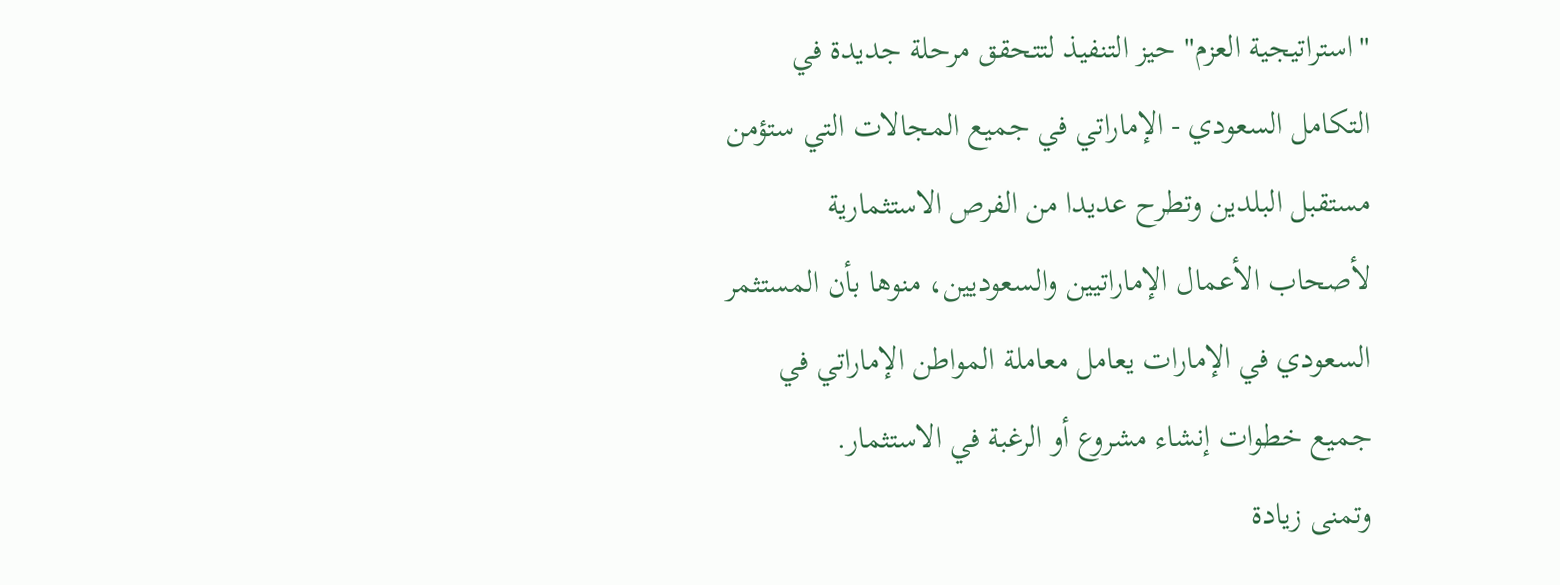"استراتيجية العزم" حيز التنفيذ لتتحقق مرحلة جديدة في التكامل السعودي - الإماراتي في جميع المجالات التي ستؤمن مستقبل البلدين وتطرح عديدا من الفرص الاستثمارية لأصحاب الأعمال الإماراتيين والسعوديين، منوها بأن المستثمر السعودي في الإمارات يعامل معاملة المواطن الإماراتي في جميع خطوات إنشاء مشروع أو الرغبة في الاستثمار.
وتمنى زيادة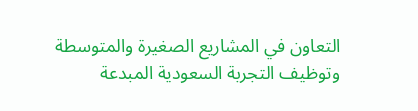التعاون في المشاريع الصغيرة والمتوسطة وتوظيف التجربة السعودية المبدعة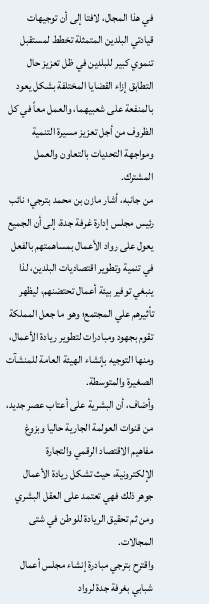في هذا المجال، لافتا إلى أن توجيهات قيادتي البلدين المتمثلة تخطط لمستقبل تنموي كبير للبلدين في ظل تعزيز حال التطابق إزاء القضايا المختلفة بشكل يعود بالمنفعة على شعبيهما، والعمل معاً في كل الظروف من أجل تعزيز مسيرة التنمية ومواجهة التحديات بالتعاون والعمل المشترك.
من جانبه، أشار مازن بن محمد بترجي؛ نائب رئيس مجلس إدارة غرفة جدة، إلى أن الجميع يعول على رواد الأعمال بمساهمتهم بالفعل في تنمية وتطوير اقتصاديات البلدين، لذا ينبغي توفير بيئة أعمال تحتضنهم، ليظهر تأثيرهم علي المجتمع؛ وهو ما جعل المملكة تقوم بجهود ومبادرات لتطوير ريادة الأعمال، ومنها التوجيه بإنشاء الهيئة العامة للمنشآت الصغيرة والمتوسطة.
وأضاف، أن البشرية على أعتاب عصر جديد، من قنوات العولمة الجارية حاليا وبزوغ مفاهيم الاقتصاد الرقمي والتجارة الإلكترونية، حيث تشكل ريادة الأعمال جوهر ذلك فهي تعتمد على العقل البشري ومن ثم تحقيق الريادة للوطن في شتى المجالات.
واقترح بترجي مبادرة إنشاء مجلس أعمال شبابي بغرفة جدة لرواد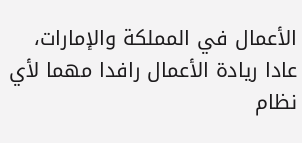الأعمال في المملكة والإمارات، عادا ريادة الأعمال رافدا مهما لأي نظام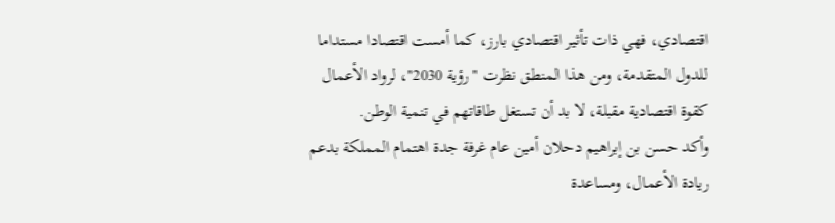اقتصادي، فهي ذات تأثير اقتصادي بارز، كما أمست اقتصادا مستداما
للدول المتقدمة، ومن هذا المنطق نظرت "رؤية 2030"، لرواد الأعمال كقوة اقتصادية مقبلة، لا بد أن تستغل طاقاتهم في تنمية الوطن.
وأكد حسن بن إبراهيم دحلان أمين عام غرفة جدة اهتمام المملكة بدعم ريادة الأعمال، ومساعدة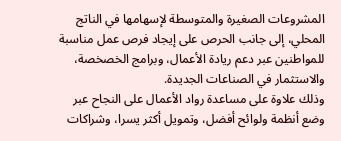المشروعات الصغيرة والمتوسطة لإسهامها في الناتج المحلي، إلى جانب الحرص على إيجاد فرص عمل مناسبة للمواطنين عبر دعم ريادة الأعمال، وبرامج الخصخصة، والاستثمار في الصناعات الجديدة.
وذلك علاوة على مساعدة رواد الأعمال على النجاح عبر وضع أنظمة ولوائح أفضل، وتمويل أكثر يسرا، وشراكات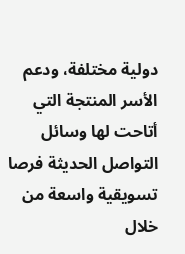دولية مختلفة، ودعم الأسر المنتجة التي أتاحت لها وسائل التواصل الحديثة فرصا تسويقية واسعة من خلال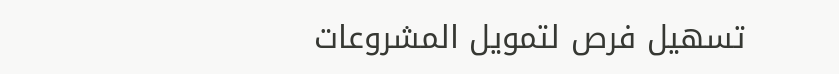تسهيل فرص لتمويل المشروعات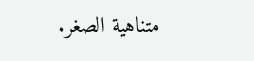متناهية الصغر.